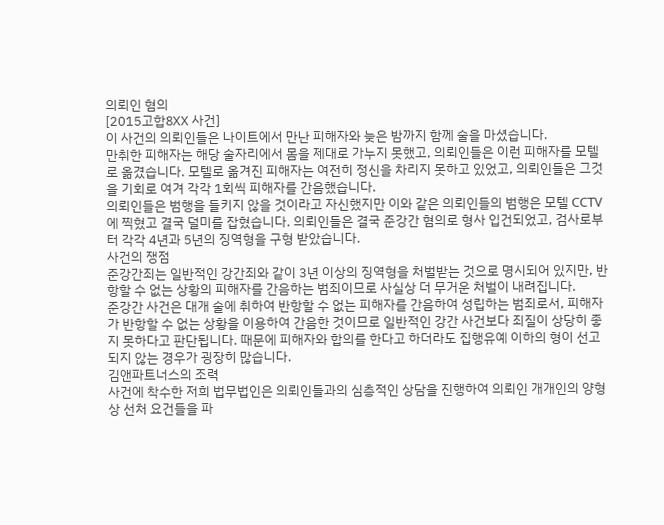의뢰인 혐의
[2015고합8XX 사건]
이 사건의 의뢰인들은 나이트에서 만난 피해자와 늦은 밤까지 함께 술을 마셨습니다.
만취한 피해자는 해당 술자리에서 몸을 제대로 가누지 못했고, 의뢰인들은 이런 피해자를 모텔로 옮겼습니다. 모텔로 옮겨진 피해자는 여전히 정신을 차리지 못하고 있었고, 의뢰인들은 그것을 기회로 여겨 각각 1회씩 피해자를 간음했습니다.
의뢰인들은 범행을 들키지 않을 것이라고 자신했지만 이와 같은 의뢰인들의 범행은 모텔 CCTV에 찍혔고 결국 덜미를 잡혔습니다. 의뢰인들은 결국 준강간 혐의로 형사 입건되었고, 검사로부터 각각 4년과 5년의 징역형을 구형 받았습니다.
사건의 쟁점
준강간죄는 일반적인 강간죄와 같이 3년 이상의 징역형을 처벌받는 것으로 명시되어 있지만, 반항할 수 없는 상황의 피해자를 간음하는 범죄이므로 사실상 더 무거운 처벌이 내려집니다.
준강간 사건은 대개 술에 취하여 반항할 수 없는 피해자를 간음하여 성립하는 범죄로서, 피해자가 반항할 수 없는 상황을 이용하여 간음한 것이므로 일반적인 강간 사건보다 죄질이 상당히 좋지 못하다고 판단됩니다. 때문에 피해자와 합의를 한다고 하더라도 집행유예 이하의 형이 선고되지 않는 경우가 굉장히 많습니다.
김앤파트너스의 조력
사건에 착수한 저희 법무법인은 의뢰인들과의 심층적인 상담을 진행하여 의뢰인 개개인의 양형상 선처 요건들을 파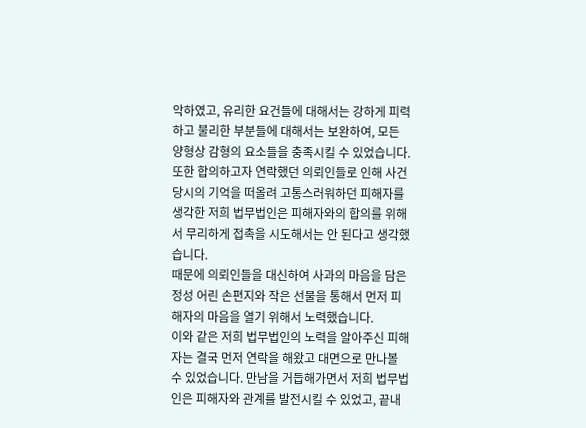악하였고, 유리한 요건들에 대해서는 강하게 피력하고 불리한 부분들에 대해서는 보완하여, 모든 양형상 감형의 요소들을 충족시킬 수 있었습니다.
또한 합의하고자 연락했던 의뢰인들로 인해 사건 당시의 기억을 떠올려 고통스러워하던 피해자를 생각한 저희 법무법인은 피해자와의 합의를 위해서 무리하게 접촉을 시도해서는 안 된다고 생각했습니다.
때문에 의뢰인들을 대신하여 사과의 마음을 담은 정성 어린 손편지와 작은 선물을 통해서 먼저 피해자의 마음을 열기 위해서 노력했습니다.
이와 같은 저희 법무법인의 노력을 알아주신 피해자는 결국 먼저 연락을 해왔고 대면으로 만나볼 수 있었습니다. 만남을 거듭해가면서 저희 법무법인은 피해자와 관계를 발전시킬 수 있었고, 끝내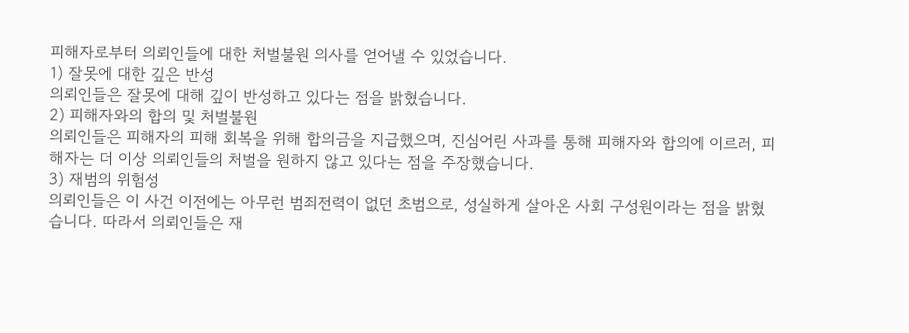피해자로부터 의뢰인들에 대한 처벌불원 의사를 얻어낼 수 있었습니다.
1) 잘못에 대한 깊은 반성
의뢰인들은 잘못에 대해 깊이 반성하고 있다는 점을 밝혔습니다.
2) 피해자와의 합의 및 처벌불원
의뢰인들은 피해자의 피해 회복을 위해 합의금을 지급했으며, 진심어린 사과를 통해 피해자와 합의에 이르러, 피해자는 더 이상 의뢰인들의 처벌을 원하지 않고 있다는 점을 주장했습니다.
3) 재범의 위험성
의뢰인들은 이 사건 이전에는 아무런 범죄전력이 없던 초범으로, 성실하게 살아온 사회 구성원이라는 점을 밝혔습니다. 따라서 의뢰인들은 재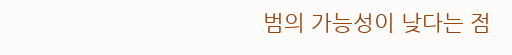범의 가능성이 낮다는 점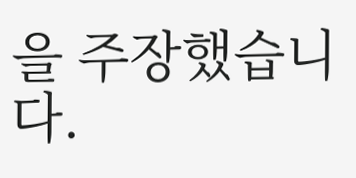을 주장했습니다.